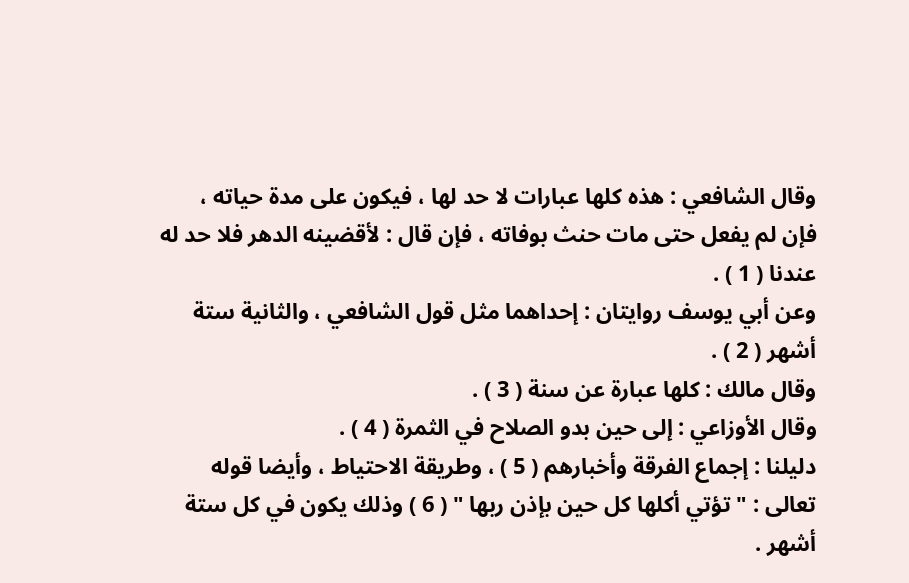وقال الشافعي : هذه كلها عبارات لا حد لها ، فيكون على مدة حياته ،
فإن لم يفعل حتى مات حنث بوفاته ، فإن قال : لأقضينه الدهر فلا حد له
عندنا ( 1 ) .
وعن أبي يوسف روايتان : إحداهما مثل قول الشافعي ، والثانية ستة
أشهر ( 2 ) .
وقال مالك : كلها عبارة عن سنة ( 3 ) .
وقال الأوزاعي : إلى حين بدو الصلاح في الثمرة ( 4 ) .
دليلنا : إجماع الفرقة وأخبارهم ( 5 ) ، وطريقة الاحتياط ، وأيضا قوله
تعالى : " تؤتي أكلها كل حين بإذن ربها " ( 6 ) وذلك يكون في كل ستة
أشهر .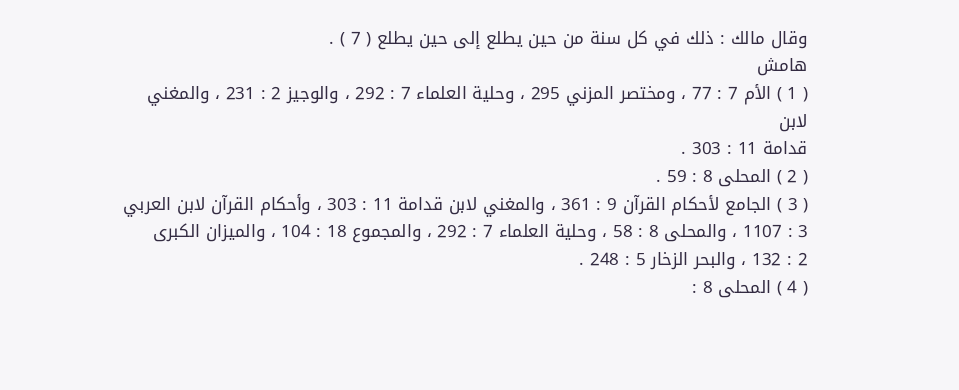وقال مالك : ذلك في كل سنة من حين يطلع إلى حين يطلع ( 7 ) .
هامش
( 1 ) الأم 7 : 77 ، ومختصر المزني 295 ، وحلية العلماء 7 : 292 ، والوجيز 2 : 231 ، والمغني لابن
قدامة 11 : 303 .
( 2 ) المحلى 8 : 59 .
( 3 ) الجامع لأحكام القرآن 9 : 361 ، والمغني لابن قدامة 11 : 303 ، وأحكام القرآن لابن العربي
3 : 1107 ، والمحلى 8 : 58 ، وحلية العلماء 7 : 292 ، والمجموع 18 : 104 ، والميزان الكبرى
2 : 132 ، والبحر الزخار 5 : 248 .
( 4 ) المحلى 8 :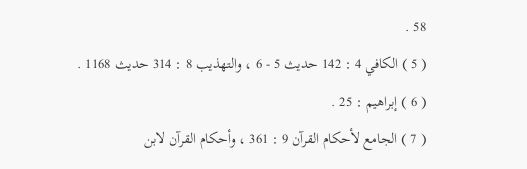58 .
( 5 ) الكافي 4 : 142 حديث 5 - 6 ، والتهذيب 8 : 314 حديث 1168 .
( 6 ) إبراهيم : 25 .
( 7 ) الجامع لأحكام القرآن 9 : 361 ، وأحكام القرآن لابن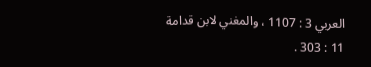العربي 3 : 1107 ، والمغني لابن قدامة
11 : 303 .